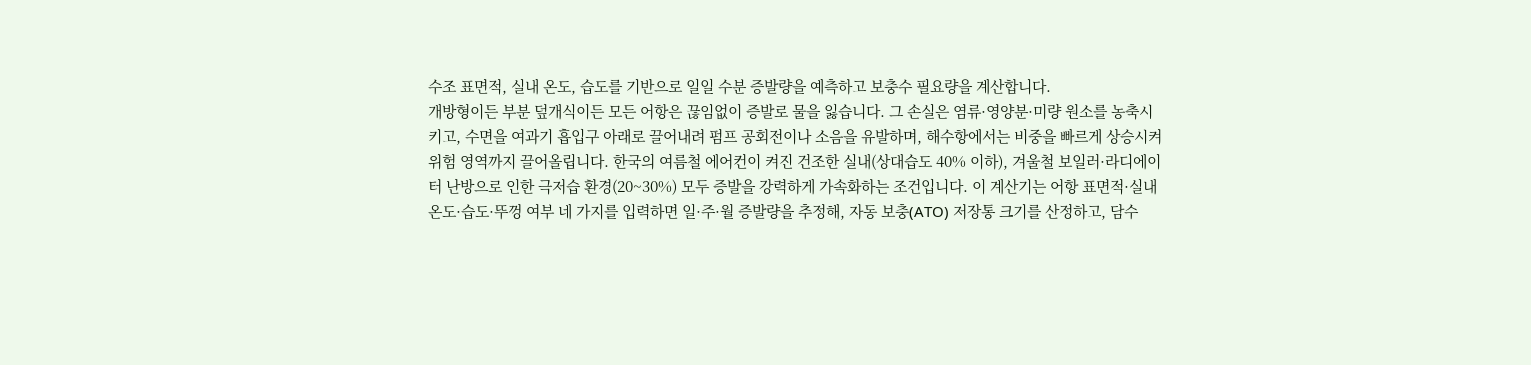수조 표면적, 실내 온도, 습도를 기반으로 일일 수분 증발량을 예측하고 보충수 필요량을 계산합니다.
개방형이든 부분 덮개식이든 모든 어항은 끊임없이 증발로 물을 잃습니다. 그 손실은 염류·영양분·미량 원소를 농축시키고, 수면을 여과기 흡입구 아래로 끌어내려 펌프 공회전이나 소음을 유발하며, 해수항에서는 비중을 빠르게 상승시켜 위험 영역까지 끌어올립니다. 한국의 여름철 에어컨이 켜진 건조한 실내(상대습도 40% 이하), 겨울철 보일러·라디에이터 난방으로 인한 극저습 환경(20~30%) 모두 증발을 강력하게 가속화하는 조건입니다. 이 계산기는 어항 표면적·실내 온도·습도·뚜껑 여부 네 가지를 입력하면 일·주·월 증발량을 추정해, 자동 보충(ATO) 저장통 크기를 산정하고, 담수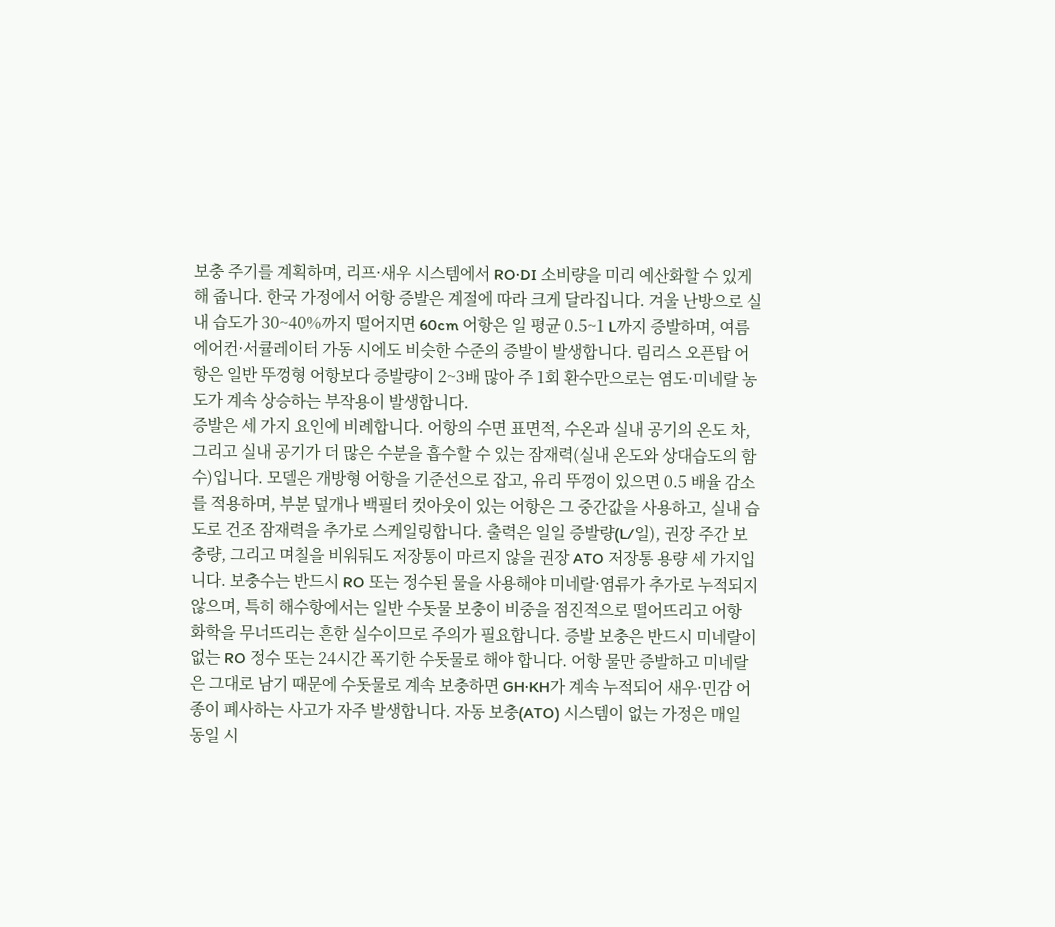보충 주기를 계획하며, 리프·새우 시스템에서 RO·DI 소비량을 미리 예산화할 수 있게 해 줍니다. 한국 가정에서 어항 증발은 계절에 따라 크게 달라집니다. 겨울 난방으로 실내 습도가 30~40%까지 떨어지면 60cm 어항은 일 평균 0.5~1 L까지 증발하며, 여름 에어컨·서큘레이터 가동 시에도 비슷한 수준의 증발이 발생합니다. 림리스 오픈탑 어항은 일반 뚜껑형 어항보다 증발량이 2~3배 많아 주 1회 환수만으로는 염도·미네랄 농도가 계속 상승하는 부작용이 발생합니다.
증발은 세 가지 요인에 비례합니다. 어항의 수면 표면적, 수온과 실내 공기의 온도 차, 그리고 실내 공기가 더 많은 수분을 흡수할 수 있는 잠재력(실내 온도와 상대습도의 함수)입니다. 모델은 개방형 어항을 기준선으로 잡고, 유리 뚜껑이 있으면 0.5 배율 감소를 적용하며, 부분 덮개나 백필터 컷아웃이 있는 어항은 그 중간값을 사용하고, 실내 습도로 건조 잠재력을 추가로 스케일링합니다. 출력은 일일 증발량(L/일), 권장 주간 보충량, 그리고 며칠을 비워둬도 저장통이 마르지 않을 권장 ATO 저장통 용량 세 가지입니다. 보충수는 반드시 RO 또는 정수된 물을 사용해야 미네랄·염류가 추가로 누적되지 않으며, 특히 해수항에서는 일반 수돗물 보충이 비중을 점진적으로 떨어뜨리고 어항 화학을 무너뜨리는 흔한 실수이므로 주의가 필요합니다. 증발 보충은 반드시 미네랄이 없는 RO 정수 또는 24시간 폭기한 수돗물로 해야 합니다. 어항 물만 증발하고 미네랄은 그대로 남기 때문에 수돗물로 계속 보충하면 GH·KH가 계속 누적되어 새우·민감 어종이 폐사하는 사고가 자주 발생합니다. 자동 보충(ATO) 시스템이 없는 가정은 매일 동일 시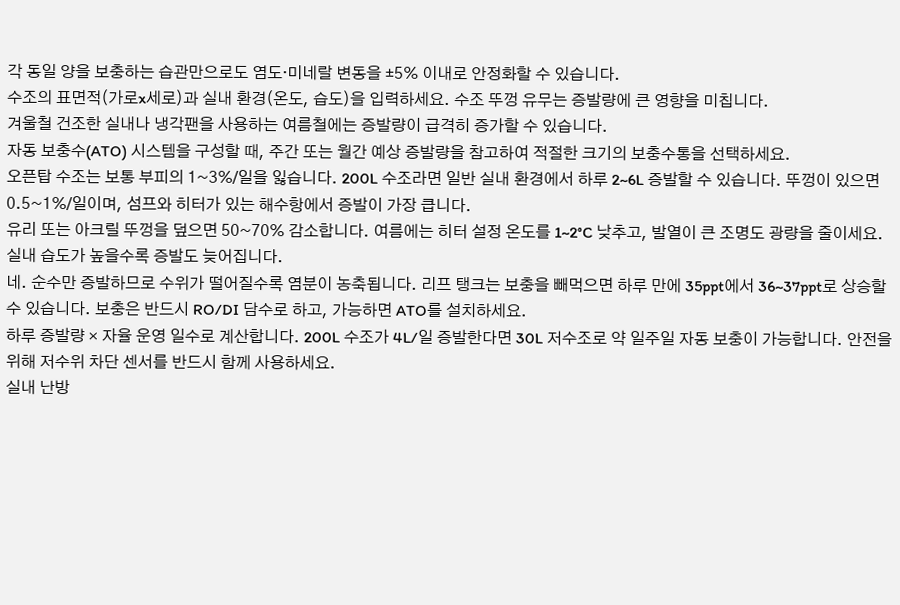각 동일 양을 보충하는 습관만으로도 염도·미네랄 변동을 ±5% 이내로 안정화할 수 있습니다.
수조의 표면적(가로x세로)과 실내 환경(온도, 습도)을 입력하세요. 수조 뚜껑 유무는 증발량에 큰 영향을 미칩니다.
겨울철 건조한 실내나 냉각팬을 사용하는 여름철에는 증발량이 급격히 증가할 수 있습니다.
자동 보충수(ATO) 시스템을 구성할 때, 주간 또는 월간 예상 증발량을 참고하여 적절한 크기의 보충수통을 선택하세요.
오픈탑 수조는 보통 부피의 1~3%/일을 잃습니다. 200L 수조라면 일반 실내 환경에서 하루 2~6L 증발할 수 있습니다. 뚜껑이 있으면 0.5~1%/일이며, 섬프와 히터가 있는 해수항에서 증발이 가장 큽니다.
유리 또는 아크릴 뚜껑을 덮으면 50~70% 감소합니다. 여름에는 히터 설정 온도를 1~2°C 낮추고, 발열이 큰 조명도 광량을 줄이세요. 실내 습도가 높을수록 증발도 늦어집니다.
네. 순수만 증발하므로 수위가 떨어질수록 염분이 농축됩니다. 리프 탱크는 보충을 빼먹으면 하루 만에 35ppt에서 36~37ppt로 상승할 수 있습니다. 보충은 반드시 RO/DI 담수로 하고, 가능하면 ATO를 설치하세요.
하루 증발량 × 자율 운영 일수로 계산합니다. 200L 수조가 4L/일 증발한다면 30L 저수조로 약 일주일 자동 보충이 가능합니다. 안전을 위해 저수위 차단 센서를 반드시 함께 사용하세요.
실내 난방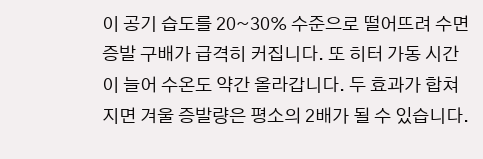이 공기 습도를 20~30% 수준으로 떨어뜨려 수면 증발 구배가 급격히 커집니다. 또 히터 가동 시간이 늘어 수온도 약간 올라갑니다. 두 효과가 합쳐지면 겨울 증발량은 평소의 2배가 될 수 있습니다.